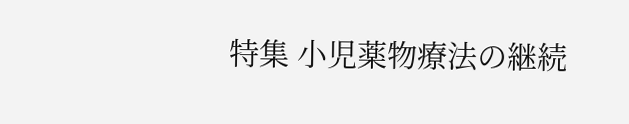特集 小児薬物療法の継続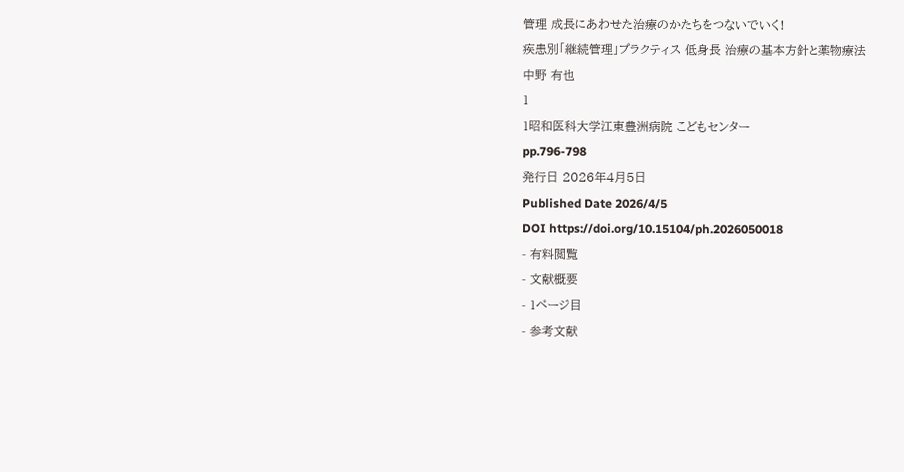管理 成長にあわせた治療のかたちをつないでいく!
疾患別「継続管理」プラクティス 低身長 治療の基本方針と薬物療法
中野 有也
1
1昭和医科大学江東豊洲病院 こどもセンター
pp.796-798
発行日 2026年4月5日
Published Date 2026/4/5
DOI https://doi.org/10.15104/ph.2026050018
- 有料閲覧
- 文献概要
- 1ページ目
- 参考文献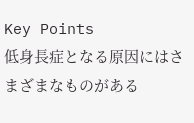Key Points
低身長症となる原因にはさまざまなものがある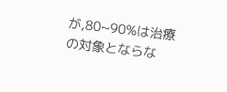が,80~90%は治療の対象とならな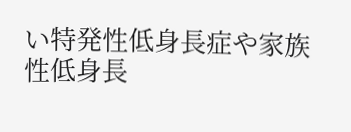い特発性低身長症や家族性低身長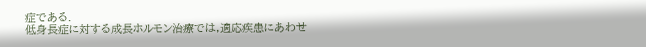症である.
低身長症に対する成長ホルモン治療では,適応疾患にあわせ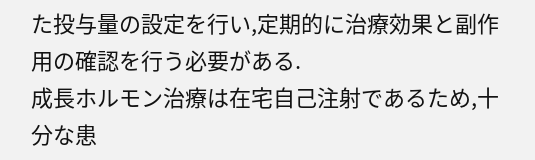た投与量の設定を行い,定期的に治療効果と副作用の確認を行う必要がある.
成長ホルモン治療は在宅自己注射であるため,十分な患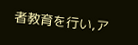者教育を行い,ア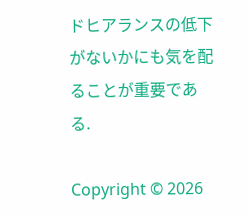ドヒアランスの低下がないかにも気を配ることが重要である.

Copyright © 2026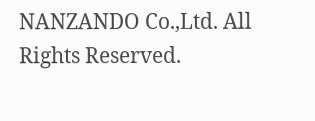NANZANDO Co.,Ltd. All Rights Reserved.